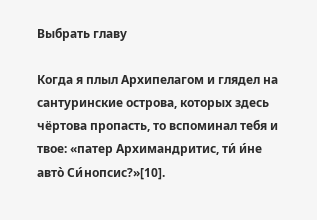Выбрать главу

Когда я плыл Архипелагом и глядел на сантуринские острова, которых здесь чёртова пропасть, то вспоминал тебя и твое: «патер Архимандритис, ти́ и́не авто̀ Си́нопсис?»[10].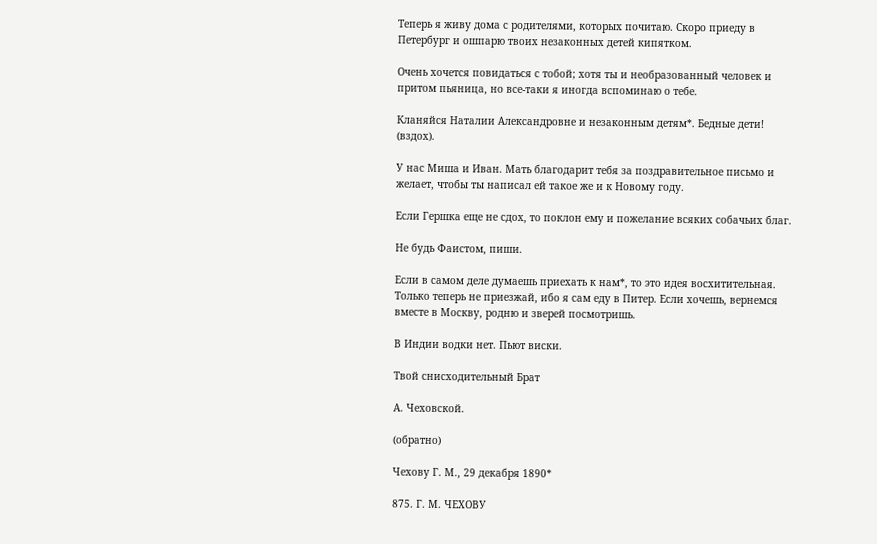Теперь я живу дома с родителями, которых почитаю. Скоро приеду в Петербург и ошпарю твоих незаконных детей кипятком.

Очень хочется повидаться с тобой; хотя ты и необразованный человек и притом пьяница, но все-таки я иногда вспоминаю о тебе.

Кланяйся Наталии Александровне и незаконным детям*. Бедные дети! (вздох).

У нас Миша и Иван. Мать благодарит тебя за поздравительное письмо и желает, чтобы ты написал ей такое же и к Новому году.

Если Гершка еще не сдох, то поклон ему и пожелание всяких собачьих благ.

Не будь Фаистом, пиши.

Если в самом деле думаешь приехать к нам*, то это идея восхитительная. Только теперь не приезжай, ибо я сам еду в Питер. Если хочешь, вернемся вместе в Москву, родню и зверей посмотришь.

В Индии водки нет. Пьют виски.

Твой снисходительный Брат

А. Чеховской.

(обратно)

Чехову Г. М., 29 декабря 1890*

875. Г. М. ЧЕХОВУ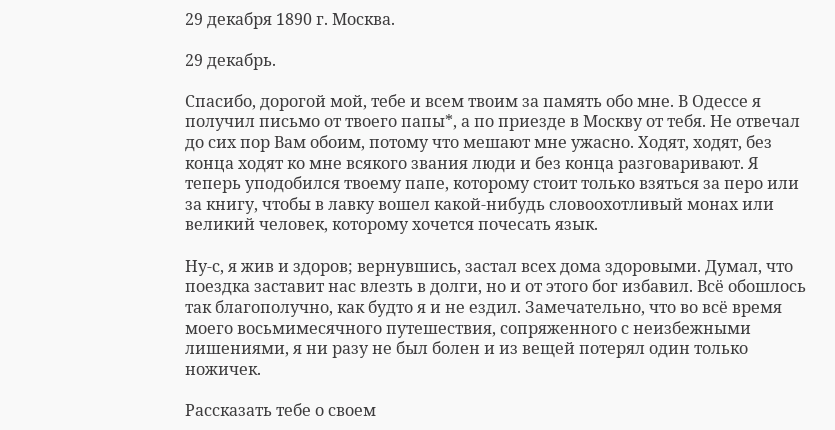29 декабря 1890 г. Москва.

29 декабрь.

Спасибо, дорогой мой, тебе и всем твоим за память обо мне. В Одессе я получил письмо от твоего папы*, а по приезде в Москву от тебя. Не отвечал до сих пор Вам обоим, потому что мешают мне ужасно. Ходят, ходят, без конца ходят ко мне всякого звания люди и без конца разговаривают. Я теперь уподобился твоему папе, которому стоит только взяться за перо или за книгу, чтобы в лавку вошел какой-нибудь словоохотливый монах или великий человек, которому хочется почесать язык.

Ну-с, я жив и здоров; вернувшись, застал всех дома здоровыми. Думал, что поездка заставит нас влезть в долги, но и от этого бог избавил. Всё обошлось так благополучно, как будто я и не ездил. Замечательно, что во всё время моего восьмимесячного путешествия, сопряженного с неизбежными лишениями, я ни разу не был болен и из вещей потерял один только ножичек.

Рассказать тебе о своем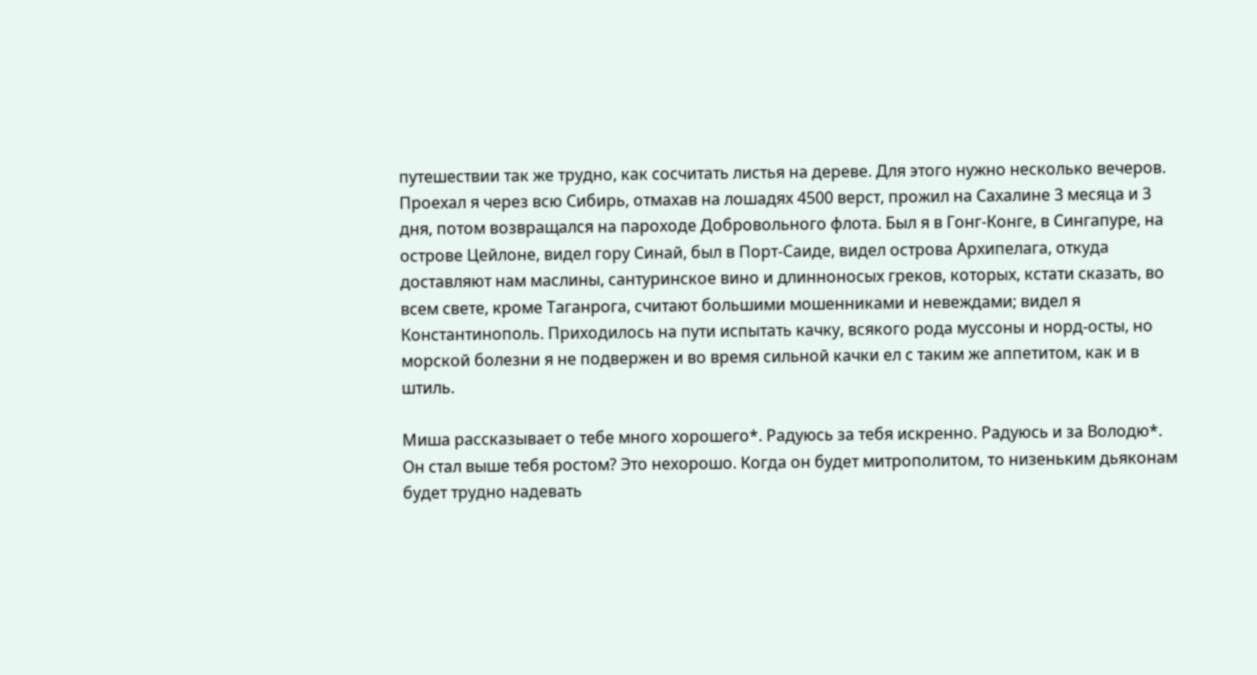путешествии так же трудно, как сосчитать листья на дереве. Для этого нужно несколько вечеров. Проехал я через всю Сибирь, отмахав на лошадях 4500 верст, прожил на Сахалине 3 месяца и 3 дня, потом возвращался на пароходе Добровольного флота. Был я в Гонг-Конге, в Сингапуре, на острове Цейлоне, видел гору Синай, был в Порт-Саиде, видел острова Архипелага, откуда доставляют нам маслины, сантуринское вино и длинноносых греков, которых, кстати сказать, во всем свете, кроме Таганрога, считают большими мошенниками и невеждами; видел я Константинополь. Приходилось на пути испытать качку, всякого рода муссоны и норд-осты, но морской болезни я не подвержен и во время сильной качки ел с таким же аппетитом, как и в штиль.

Миша рассказывает о тебе много хорошего*. Радуюсь за тебя искренно. Радуюсь и за Володю*. Он стал выше тебя ростом? Это нехорошо. Когда он будет митрополитом, то низеньким дьяконам будет трудно надевать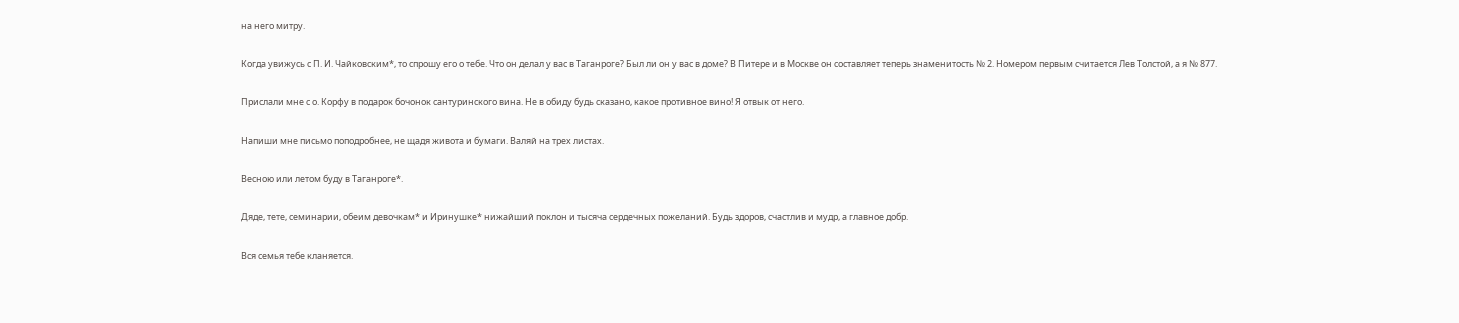на него митру.

Когда увижусь с П. И. Чайковским*, то спрошу его о тебе. Что он делал у вас в Таганроге? Был ли он у вас в доме? В Питере и в Москве он составляет теперь знаменитость № 2. Номером первым считается Лев Толстой, а я № 877.

Прислали мне с о. Корфу в подарок бочонок сантуринского вина. Не в обиду будь сказано, какое противное вино! Я отвык от него.

Напиши мне письмо поподробнее, не щадя живота и бумаги. Валяй на трех листах.

Весною или летом буду в Таганроге*.

Дяде, тете, семинарии, обеим девочкам* и Иринушке* нижайший поклон и тысяча сердечных пожеланий. Будь здоров, счастлив и мудр, а главное добр.

Вся семья тебе кланяется.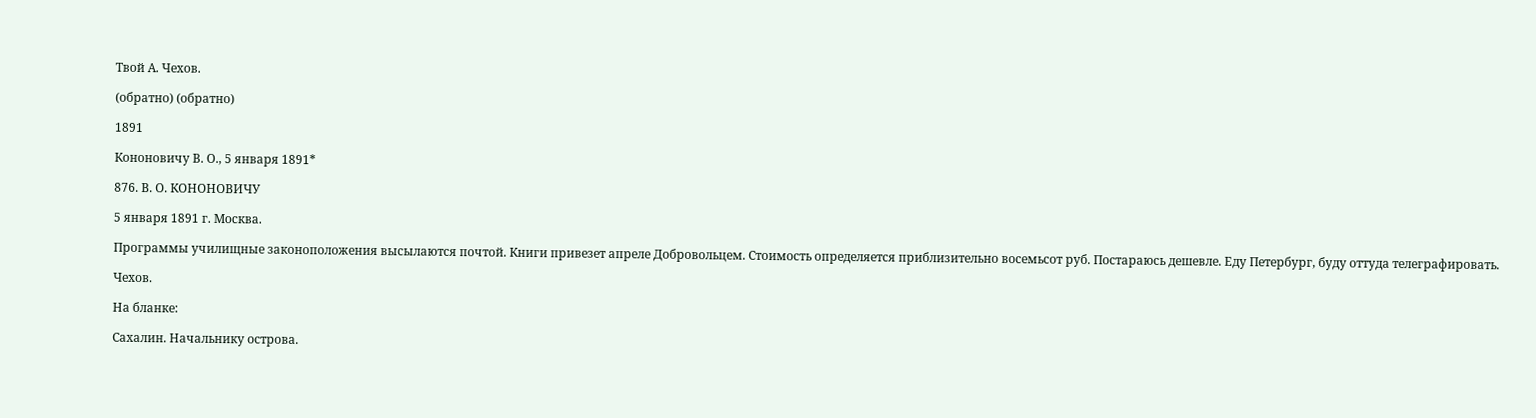Твой А. Чехов.

(обратно) (обратно)

1891

Кононовичу В. О., 5 января 1891*

876. В. О. КОНОНОВИЧУ

5 января 1891 г. Москва.

Программы училищные законоположения высылаются почтой. Книги привезет апреле Добровольцем. Стоимость определяется приблизительно восемьсот руб. Постараюсь дешевле. Еду Петербург, буду оттуда телеграфировать.

Чехов.

На бланке:

Сахалин. Начальнику острова.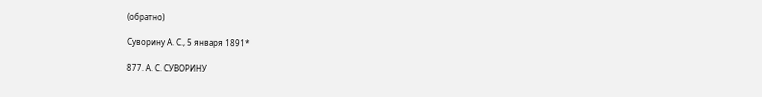(обратно)

Суворину А. С., 5 января 1891*

877. А. С. СУВОРИНУ